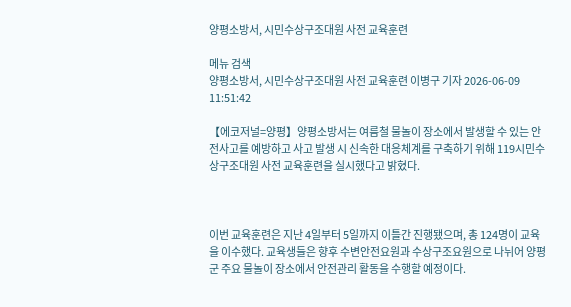양평소방서, 시민수상구조대원 사전 교육훈련

메뉴 검색
양평소방서, 시민수상구조대원 사전 교육훈련 이병구 기자 2026-06-09 11:51:42

【에코저널=양평】양평소방서는 여름철 물놀이 장소에서 발생할 수 있는 안전사고를 예방하고 사고 발생 시 신속한 대응체계를 구축하기 위해 119시민수상구조대원 사전 교육훈련을 실시했다고 밝혔다.



이번 교육훈련은 지난 4일부터 5일까지 이틀간 진행됐으며, 총 124명이 교육을 이수했다. 교육생들은 향후 수변안전요원과 수상구조요원으로 나뉘어 양평군 주요 물놀이 장소에서 안전관리 활동을 수행할 예정이다.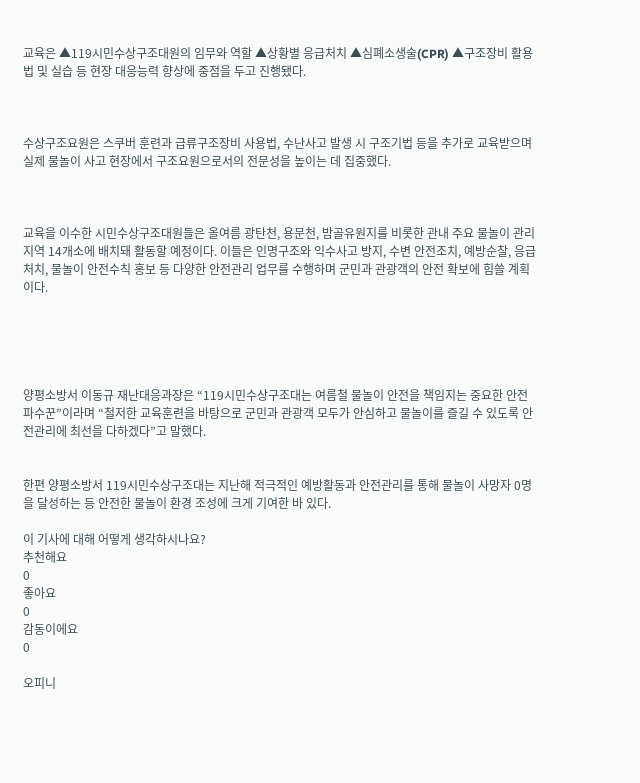교육은 ▲119시민수상구조대원의 임무와 역할 ▲상황별 응급처치 ▲심폐소생술(CPR) ▲구조장비 활용법 및 실습 등 현장 대응능력 향상에 중점을 두고 진행됐다.



수상구조요원은 스쿠버 훈련과 급류구조장비 사용법, 수난사고 발생 시 구조기법 등을 추가로 교육받으며 실제 물놀이 사고 현장에서 구조요원으로서의 전문성을 높이는 데 집중했다.



교육을 이수한 시민수상구조대원들은 올여름 광탄천, 용문천, 밤골유원지를 비롯한 관내 주요 물놀이 관리지역 14개소에 배치돼 활동할 예정이다. 이들은 인명구조와 익수사고 방지, 수변 안전조치, 예방순찰, 응급처치, 물놀이 안전수칙 홍보 등 다양한 안전관리 업무를 수행하며 군민과 관광객의 안전 확보에 힘쓸 계획이다.





양평소방서 이동규 재난대응과장은 “119시민수상구조대는 여름철 물놀이 안전을 책임지는 중요한 안전 파수꾼”이라며 “철저한 교육훈련을 바탕으로 군민과 관광객 모두가 안심하고 물놀이를 즐길 수 있도록 안전관리에 최선을 다하겠다”고 말했다.


한편 양평소방서 119시민수상구조대는 지난해 적극적인 예방활동과 안전관리를 통해 물놀이 사망자 0명을 달성하는 등 안전한 물놀이 환경 조성에 크게 기여한 바 있다.

이 기사에 대해 어떻게 생각하시나요?
추천해요
0
좋아요
0
감동이에요
0

오피니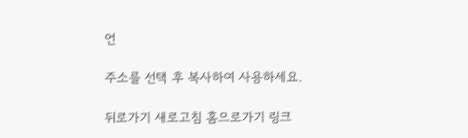언

주소를 선택 후 복사하여 사용하세요.

뒤로가기 새로고침 홈으로가기 링크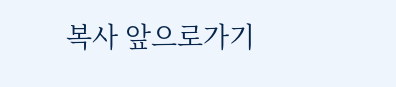복사 앞으로가기